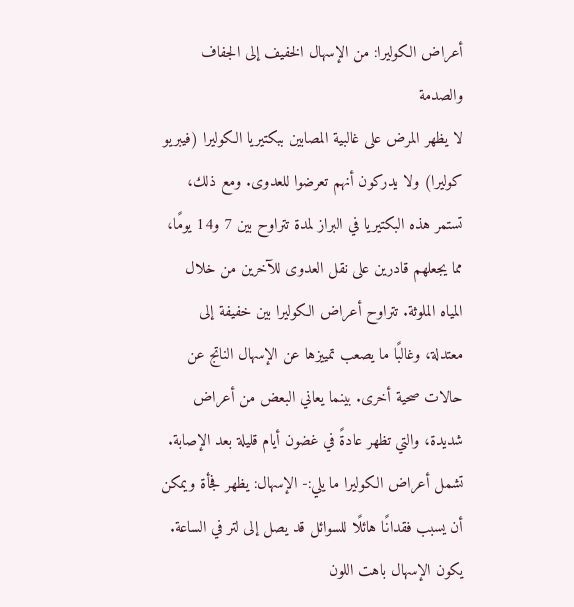أعراض الكوليرا: من الإسهال الخفيف إلى الجفاف والصدمة
لا يظهر المرض على غالبية المصابين ببكتيريا الكوليرا (فيبريو كوليرا) ولا يدركون أنهم تعرضوا للعدوى. ومع ذلك، تستمر هذه البكتيريا في البراز لمدة تتراوح بين 7 و14 يومًا، مما يجعلهم قادرين على نقل العدوى للآخرين من خلال المياه الملوثة. تتراوح أعراض الكوليرا بين خفيفة إلى معتدلة، وغالبًا ما يصعب تمييزها عن الإسهال الناتج عن حالات صحية أخرى. بينما يعاني البعض من أعراض شديدة، والتي تظهر عادةً في غضون أيام قليلة بعد الإصابة. تشمل أعراض الكوليرا ما يلي:- الإسهال: يظهر فجأة ويمكن أن يسبب فقدانًا هائلًا للسوائل قد يصل إلى لتر في الساعة. يكون الإسهال باهت اللون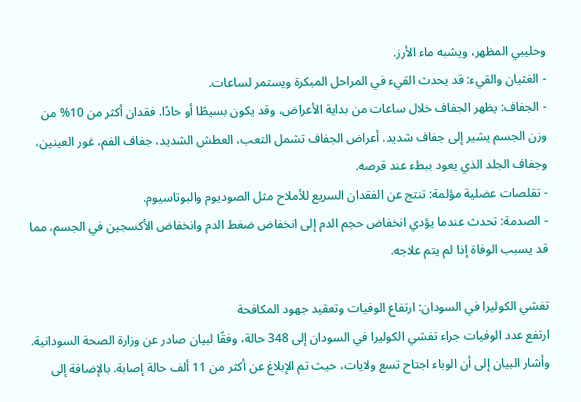وحليبي المظهر، ويشبه ماء الأرز.
- الغثيان والقيء: قد يحدث القيء في المراحل المبكرة ويستمر لساعات.
- الجفاف: يظهر الجفاف خلال ساعات من بداية الأعراض، وقد يكون بسيطًا أو حادًا. فقدان أكثر من 10% من وزن الجسم يشير إلى جفاف شديد. أعراض الجفاف تشمل التعب، العطش الشديد، جفاف الفم، غور العينين، وجفاف الجلد الذي يعود ببطء عند قرصه.
- تقلصات عضلية مؤلمة: تنتج عن الفقدان السريع للأملاح مثل الصوديوم والبوتاسيوم.
- الصدمة: تحدث عندما يؤدي انخفاض حجم الدم إلى انخفاض ضغط الدم وانخفاض الأكسجين في الجسم، مما قد يسبب الوفاة إذا لم يتم علاجه.

تفشي الكوليرا في السودان: ارتفاع الوفيات وتعقيد جهود المكافحة
ارتفع عدد الوفيات جراء تفشي الكوليرا في السودان إلى 348 حالة، وفقًا لبيان صادر عن وزارة الصحة السودانية. وأشار البيان إلى أن الوباء اجتاح تسع ولايات، حيث تم الإبلاغ عن أكثر من 11 ألف حالة إصابة. بالإضافة إلى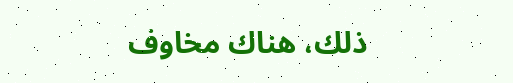ذلك، هناك مخاوف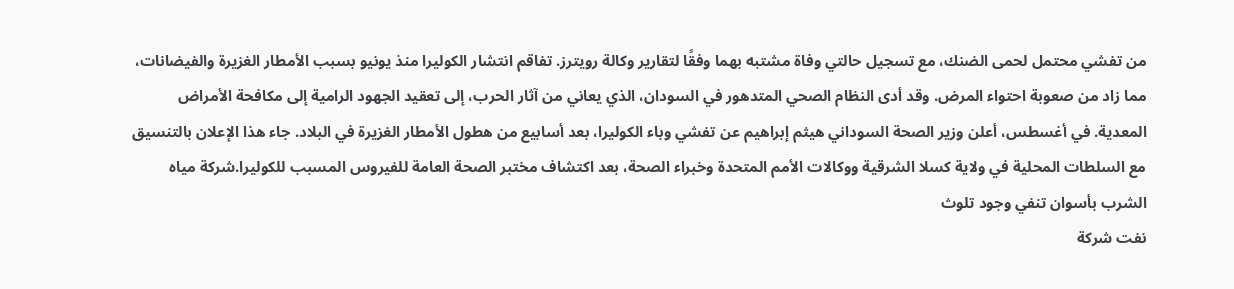من تفشي محتمل لحمى الضنك، مع تسجيل حالتي وفاة مشتبه بهما وفقًا لتقارير وكالة رويترز. تفاقم انتشار الكوليرا منذ يونيو بسبب الأمطار الغزيرة والفيضانات، مما زاد من صعوبة احتواء المرض. وقد أدى النظام الصحي المتدهور في السودان، الذي يعاني من آثار الحرب، إلى تعقيد الجهود الرامية إلى مكافحة الأمراض المعدية. في أغسطس، أعلن وزير الصحة السوداني هيثم إبراهيم عن تفشي وباء الكوليرا، بعد أسابيع من هطول الأمطار الغزيرة في البلاد. جاء هذا الإعلان بالتنسيق مع السلطات المحلية في ولاية كسلا الشرقية ووكالات الأمم المتحدة وخبراء الصحة، بعد اكتشاف مختبر الصحة العامة للفيروس المسبب للكوليرا.شركة مياه الشرب بأسوان تنفي وجود تلوث
نفت شركة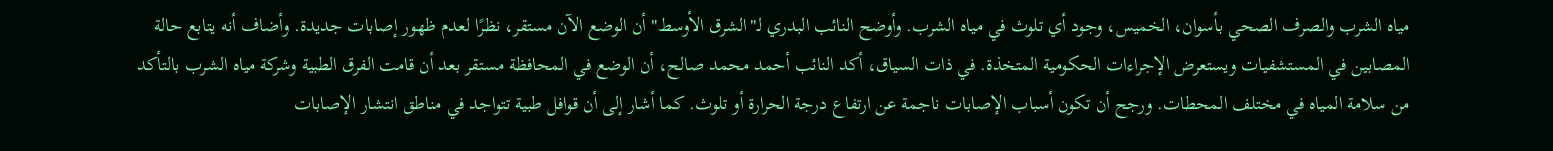مياه الشرب والصرف الصحي بأسوان، الخميس، وجود أي تلوث في مياه الشرب. وأوضح النائب البدري لـ"الشرق الأوسط" أن الوضع الآن مستقر، نظرًا لعدم ظهور إصابات جديدة. وأضاف أنه يتابع حالة المصابين في المستشفيات ويستعرض الإجراءات الحكومية المتخذة. في ذات السياق، أكد النائب أحمد محمد صالح، أن الوضع في المحافظة مستقر بعد أن قامت الفرق الطبية وشركة مياه الشرب بالتأكد من سلامة المياه في مختلف المحطات. ورجح أن تكون أسباب الإصابات ناجمة عن ارتفاع درجة الحرارة أو تلوث. كما أشار إلى أن قوافل طبية تتواجد في مناطق انتشار الإصابات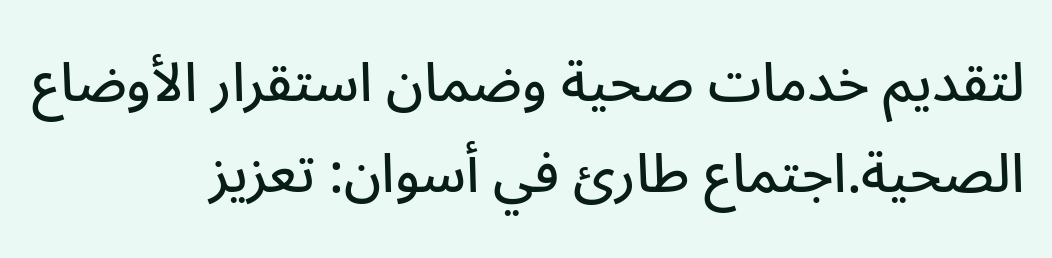لتقديم خدمات صحية وضمان استقرار الأوضاع الصحية.اجتماع طارئ في أسوان: تعزيز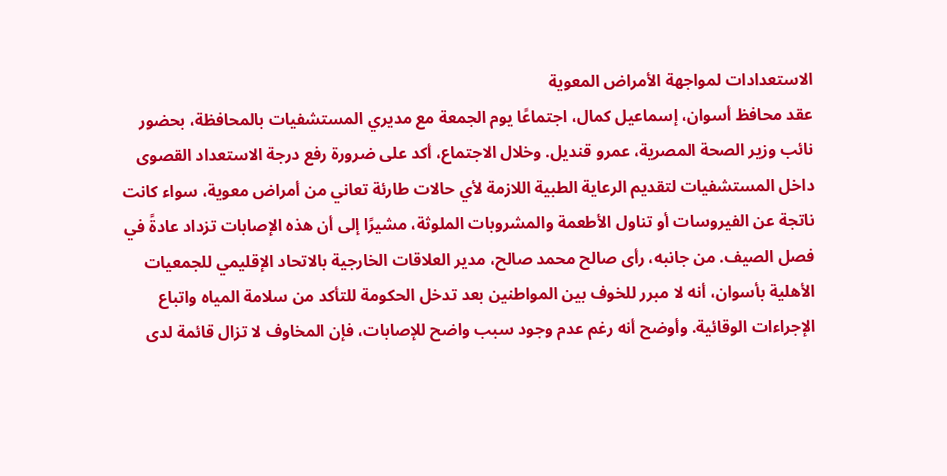الاستعدادات لمواجهة الأمراض المعوية
عقد محافظ أسوان، إسماعيل كمال، اجتماعًا يوم الجمعة مع مديري المستشفيات بالمحافظة، بحضور نائب وزير الصحة المصرية، عمرو قنديل. وخلال الاجتماع، أكد على ضرورة رفع درجة الاستعداد القصوى داخل المستشفيات لتقديم الرعاية الطبية اللازمة لأي حالات طارئة تعاني من أمراض معوية، سواء كانت ناتجة عن الفيروسات أو تناول الأطعمة والمشروبات الملوثة، مشيرًا إلى أن هذه الإصابات تزداد عادةً في فصل الصيف. من جانبه، رأى صالح محمد صالح، مدير العلاقات الخارجية بالاتحاد الإقليمي للجمعيات الأهلية بأسوان، أنه لا مبرر للخوف بين المواطنين بعد تدخل الحكومة للتأكد من سلامة المياه واتباع الإجراءات الوقائية. وأوضح أنه رغم عدم وجود سبب واضح للإصابات، فإن المخاوف لا تزال قائمة لدى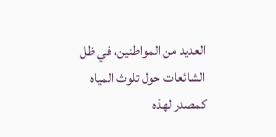العديد من المواطنين، في ظل الشائعات حول تلوث المياه كمصدر لهذه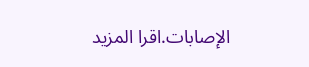الإصابات.اقرا المزيد